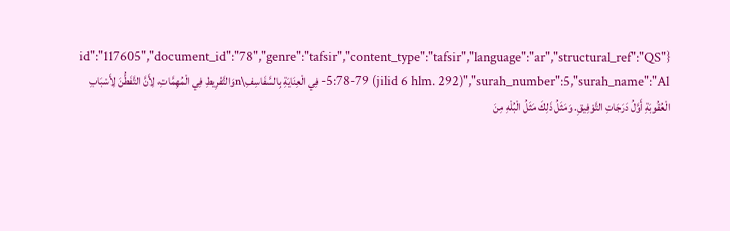{"id":"117605","document_id":"78","genre":"tafsir","content_type":"tafsir","language":"ar","structural_ref":"QS 5:78-79 (jilid 6 hlm. 292)","surah_number":5,"surah_name":"Al- فِي الْعِنَايَةِ بِالسَّفَاسِفِ\nوَالتَّفْرِيطِ فِي الْمُهِمَّاتِ، لِأَنَّ التَّفَطُّنَ لِأَسْبَابِ الْعُقُوبَةِ أَوَّلُ دَرَجَاتِ التَّوْفِيقِ. وَمَثَلُ ذَلِكَ مَثَلُ الْبُلْهِ مِنَ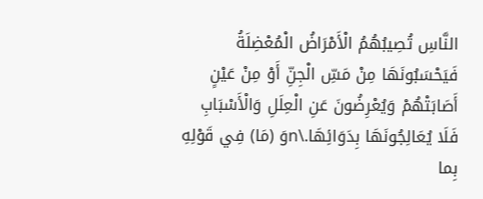النَّاسِ تُصِيبُهُمُ الْأَمْرَاضُ الْمُعْضِلَةُ فَيَحْسَبُونَهَا مِنْ مَسِّ الْجِنِّ أَوْ مِنْ عَيْنٍ أَصَابَتْهُمْ وَيُعْرِضُونَ عَنِ الْعِلَلِ وَالْأَسْبَابِ فَلَا يُعَالِجُونَهَا بِدَوَائِهَا.\nوَ (مَا) فِي قَوْلِهِ بِما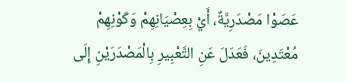عَصَوْا مَصْدَرِيَّةٌ، أَيْ بِعِصْيَانِهِمْ وَكَوْنِهِمْ مُعْتَدِينَ، فَعَدَلَ عَنِ التَّعْبِيرِ بِالْمَصْدَرَيْنِ إِلَى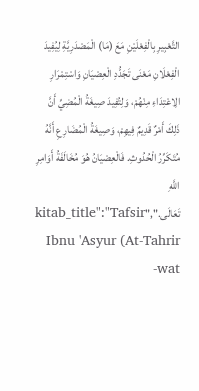التَّعْبِيرِ بِالْفِعْلَيْنِ مَعَ (مَا) الْمَصْدَرِيَّةِ لِيُفِيدَ الْفِعْلَانِ مَعْنَى تَجَدُّدِ الْعِصْيَانِ وَاسْتِمْرَارِ الِاعْتِدَاءِ مِنْهُمْ، وَلِتُفِيدَ صِيغَةُ الْمُضِيِّ أَنَّ ذَلِكَ أَمْرٌ قَدِيمٌ فِيهِمْ، وَصِيغَةُ الْمُضَارِعِ أَنَّهُ مُتَكَرِّرُ الْحُدُوثِ. فَالْعِصْيَانُ هُوَ مُخَالَفَةُ أَوَامِرِ اللَّهِ تَعَالَى.","kitab_title":"Tafsir Ibnu 'Asyur (At-Tahrir wat-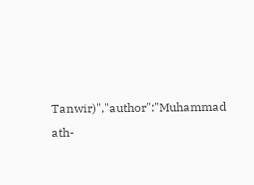Tanwir)","author":"Muhammad ath-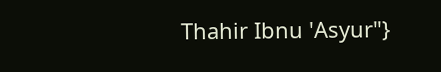Thahir Ibnu 'Asyur"}